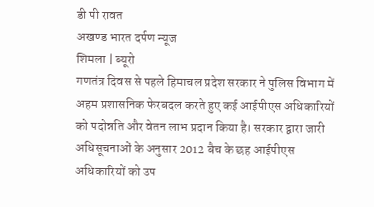डी पी रावत
अखण्ड भारत दर्पण न्यूज
शिमला | ब्यूरो
गणतंत्र दिवस से पहले हिमाचल प्रदेश सरकार ने पुलिस विभाग में अहम प्रशासनिक फेरबदल करते हुए कई आईपीएस अधिकारियों को पदोन्नति और वेतन लाभ प्रदान किया है। सरकार द्वारा जारी अधिसूचनाओं के अनुसार 2012 बैच के छह आईपीएस अधिकारियों को उप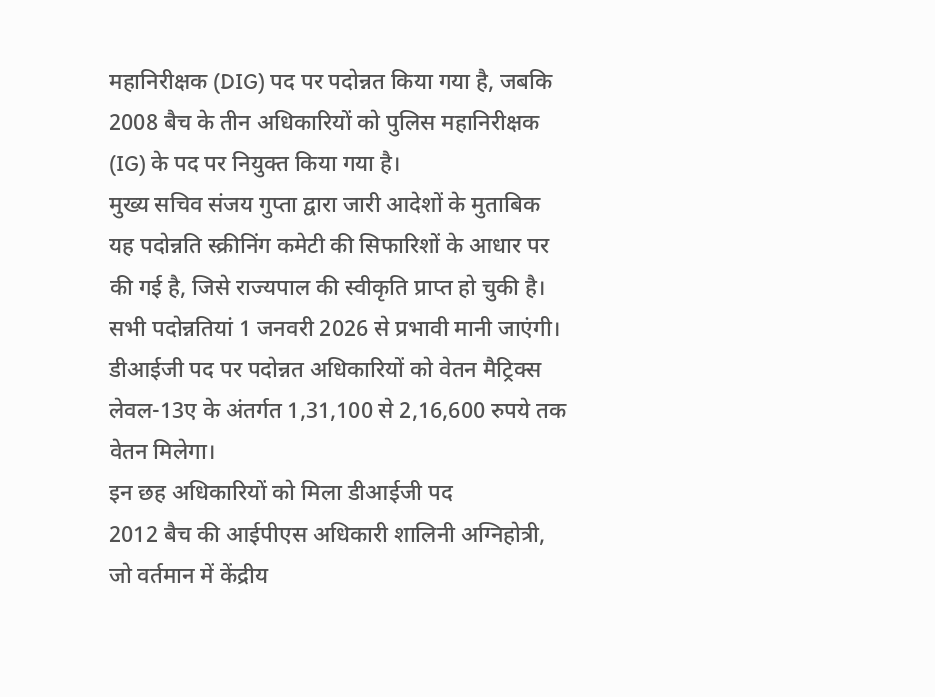महानिरीक्षक (DIG) पद पर पदोन्नत किया गया है, जबकि 2008 बैच के तीन अधिकारियों को पुलिस महानिरीक्षक (IG) के पद पर नियुक्त किया गया है।
मुख्य सचिव संजय गुप्ता द्वारा जारी आदेशों के मुताबिक यह पदोन्नति स्क्रीनिंग कमेटी की सिफारिशों के आधार पर की गई है, जिसे राज्यपाल की स्वीकृति प्राप्त हो चुकी है। सभी पदोन्नतियां 1 जनवरी 2026 से प्रभावी मानी जाएंगी। डीआईजी पद पर पदोन्नत अधिकारियों को वेतन मैट्रिक्स लेवल-13ए के अंतर्गत 1,31,100 से 2,16,600 रुपये तक वेतन मिलेगा।
इन छह अधिकारियों को मिला डीआईजी पद
2012 बैच की आईपीएस अधिकारी शालिनी अग्निहोत्री, जो वर्तमान में केंद्रीय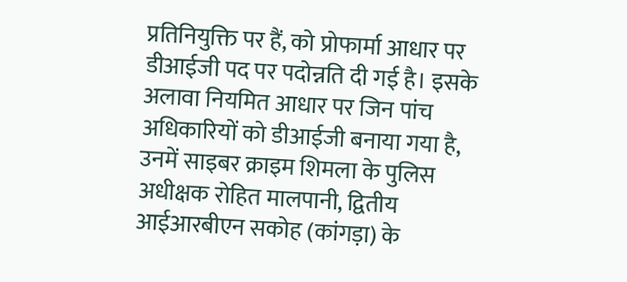प्रतिनियुक्ति पर हैं, को प्रोफार्मा आधार पर डीआईजी पद पर पदोन्नति दी गई है। इसके अलावा नियमित आधार पर जिन पांच अधिकारियों को डीआईजी बनाया गया है, उनमें साइबर क्राइम शिमला के पुलिस अधीक्षक रोहित मालपानी, द्वितीय आईआरबीएन सकोह (कांगड़ा) के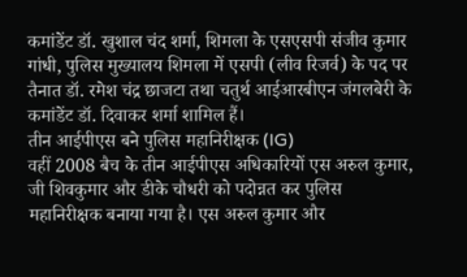कमांडेंट डॉ. खुशाल चंद शर्मा, शिमला के एसएसपी संजीव कुमार गांधी, पुलिस मुख्यालय शिमला में एसपी (लीव रिजर्व) के पद पर तैनात डॉ. रमेश चंद्र छाजटा तथा चतुर्थ आईआरबीएन जंगलबेरी के कमांडेंट डॉ. दिवाकर शर्मा शामिल हैं।
तीन आईपीएस बने पुलिस महानिरीक्षक (IG)
वहीं 2008 बैच के तीन आईपीएस अधिकारियों एस अरुल कुमार, जी शिवकुमार और डीके चौधरी को पदोन्नत कर पुलिस महानिरीक्षक बनाया गया है। एस अरुल कुमार और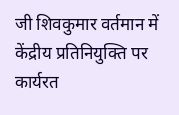जी शिवकुमार वर्तमान में केंद्रीय प्रतिनियुक्ति पर कार्यरत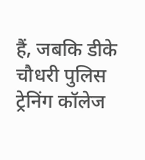हैं, जबकि डीके चौधरी पुलिस ट्रेनिंग कॉलेज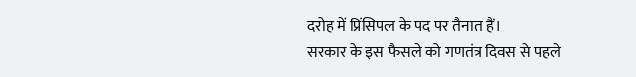दरोह में प्रिंसिपल के पद पर तैनात हैं।
सरकार के इस फैसले को गणतंत्र दिवस से पहले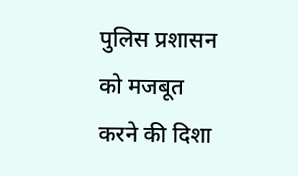पुलिस प्रशासन को मजबूत करने की दिशा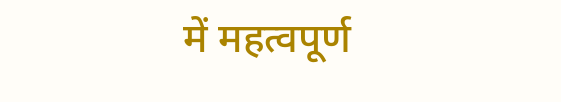में महत्वपूर्ण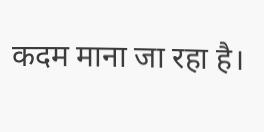कदम माना जा रहा है।